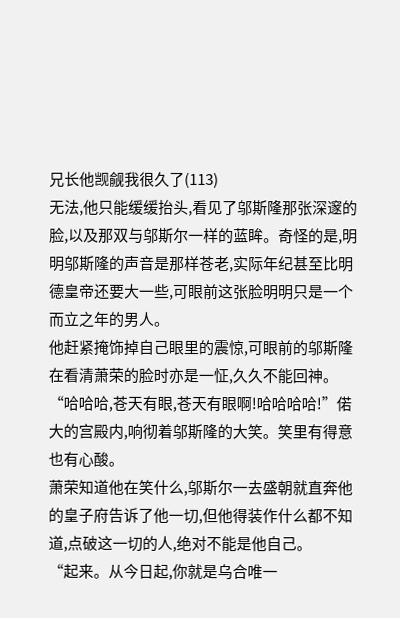兄长他觊觎我很久了(113)
无法,他只能缓缓抬头,看见了邬斯隆那张深邃的脸,以及那双与邬斯尔一样的蓝眸。奇怪的是,明明邬斯隆的声音是那样苍老,实际年纪甚至比明德皇帝还要大一些,可眼前这张脸明明只是一个而立之年的男人。
他赶紧掩饰掉自己眼里的震惊,可眼前的邬斯隆在看清萧荣的脸时亦是一怔,久久不能回神。
“哈哈哈,苍天有眼,苍天有眼啊!哈哈哈哈!”偌大的宫殿内,响彻着邬斯隆的大笑。笑里有得意也有心酸。
萧荣知道他在笑什么,邬斯尔一去盛朝就直奔他的皇子府告诉了他一切,但他得装作什么都不知道,点破这一切的人,绝对不能是他自己。
“起来。从今日起,你就是乌合唯一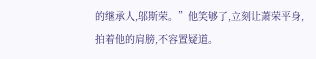的继承人,邬斯荣。”他笑够了,立刻让萧荣平身,拍着他的肩膀,不容置疑道。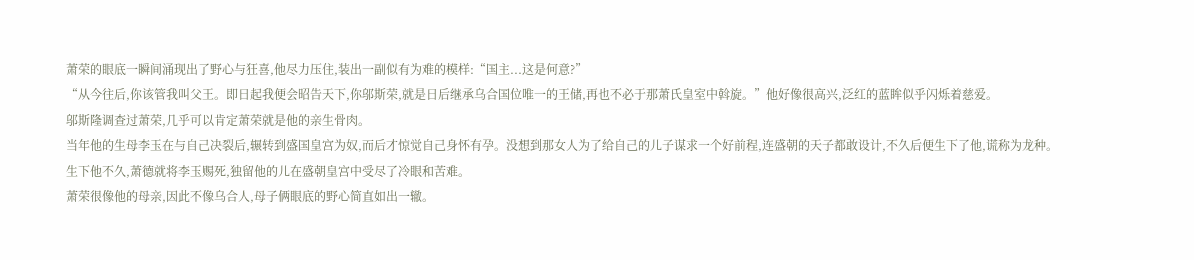萧荣的眼底一瞬间涌现出了野心与狂喜,他尽力压住,装出一副似有为难的模样:“国主...这是何意?”
“从今往后,你该管我叫父王。即日起我便会昭告天下,你邬斯荣,就是日后继承乌合国位唯一的王储,再也不必于那萧氏皇室中斡旋。”他好像很高兴,泛红的蓝眸似乎闪烁着慈爱。
邬斯隆调查过萧荣,几乎可以肯定萧荣就是他的亲生骨肉。
当年他的生母李玉在与自己决裂后,辗转到盛国皇宫为奴,而后才惊觉自己身怀有孕。没想到那女人为了给自己的儿子谋求一个好前程,连盛朝的天子都敢设计,不久后便生下了他,谎称为龙种。
生下他不久,萧德就将李玉赐死,独留他的儿在盛朝皇宫中受尽了冷眼和苦难。
萧荣很像他的母亲,因此不像乌合人,母子俩眼底的野心简直如出一辙。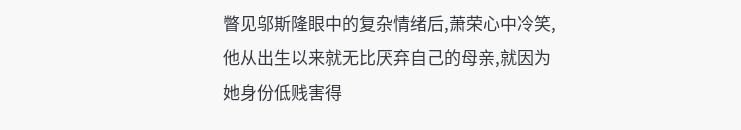瞥见邬斯隆眼中的复杂情绪后,萧荣心中冷笑,他从出生以来就无比厌弃自己的母亲,就因为她身份低贱害得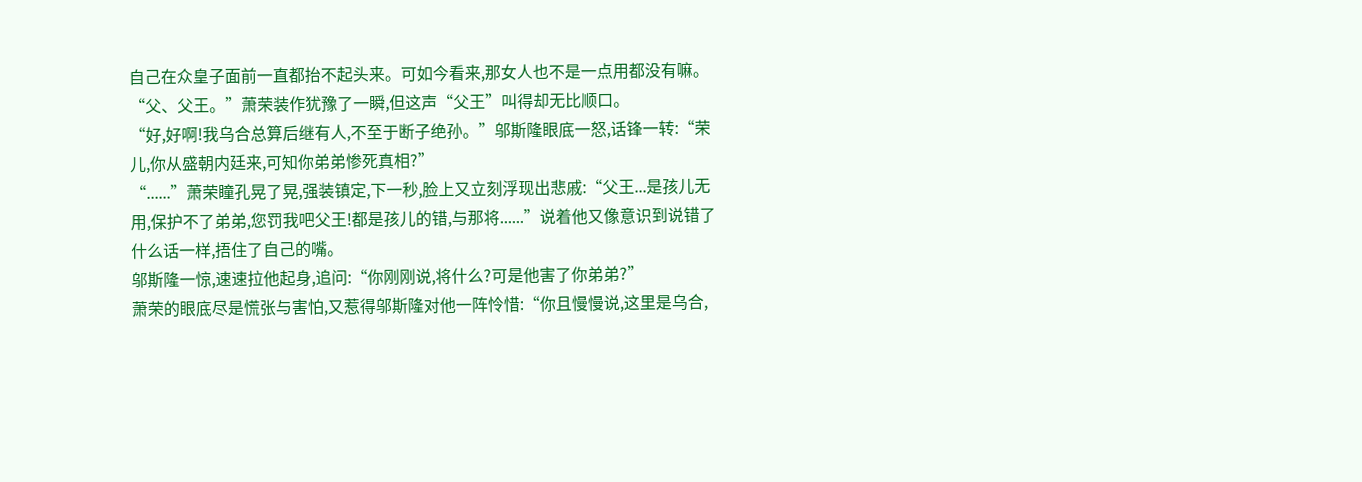自己在众皇子面前一直都抬不起头来。可如今看来,那女人也不是一点用都没有嘛。
“父、父王。”萧荣装作犹豫了一瞬,但这声“父王”叫得却无比顺口。
“好,好啊!我乌合总算后继有人,不至于断子绝孙。”邬斯隆眼底一怒,话锋一转:“荣儿,你从盛朝内廷来,可知你弟弟惨死真相?”
“......”萧荣瞳孔晃了晃,强装镇定,下一秒,脸上又立刻浮现出悲戚:“父王...是孩儿无用,保护不了弟弟,您罚我吧父王!都是孩儿的错,与那将......”说着他又像意识到说错了什么话一样,捂住了自己的嘴。
邬斯隆一惊,速速拉他起身,追问:“你刚刚说,将什么?可是他害了你弟弟?”
萧荣的眼底尽是慌张与害怕,又惹得邬斯隆对他一阵怜惜:“你且慢慢说,这里是乌合,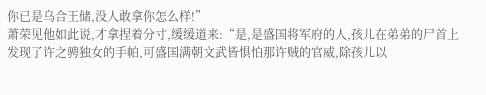你已是乌合王储,没人敢拿你怎么样!”
萧荣见他如此说,才拿捏着分寸,缓缓道来:“是,是盛国将军府的人,孩儿在弟弟的尸首上发现了许之骋独女的手帕,可盛国满朝文武皆惧怕那许贼的官威,除孩儿以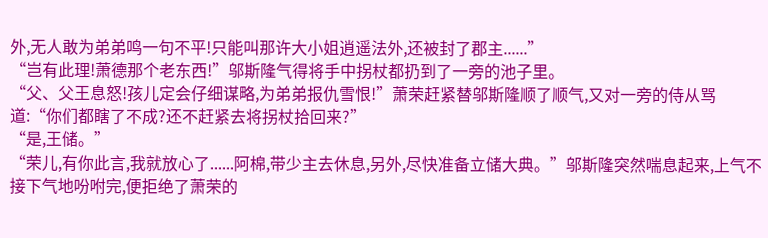外,无人敢为弟弟鸣一句不平!只能叫那许大小姐逍遥法外,还被封了郡主......”
“岂有此理!萧德那个老东西!”邬斯隆气得将手中拐杖都扔到了一旁的池子里。
“父、父王息怒!孩儿定会仔细谋略,为弟弟报仇雪恨!”萧荣赶紧替邬斯隆顺了顺气,又对一旁的侍从骂道:“你们都瞎了不成?还不赶紧去将拐杖拾回来?”
“是,王储。”
“荣儿,有你此言,我就放心了......阿棉,带少主去休息,另外,尽快准备立储大典。”邬斯隆突然喘息起来,上气不接下气地吩咐完,便拒绝了萧荣的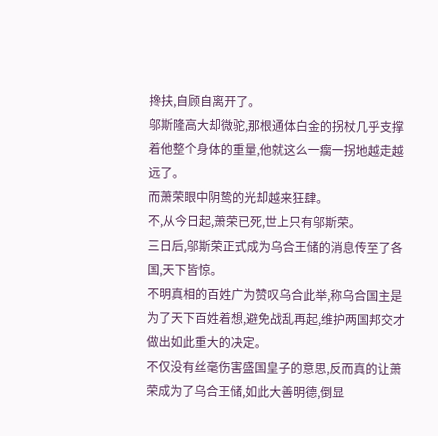搀扶,自顾自离开了。
邬斯隆高大却微驼,那根通体白金的拐杖几乎支撑着他整个身体的重量,他就这么一瘸一拐地越走越远了。
而萧荣眼中阴鸷的光却越来狂肆。
不,从今日起,萧荣已死,世上只有邬斯荣。
三日后,邬斯荣正式成为乌合王储的消息传至了各国,天下皆惊。
不明真相的百姓广为赞叹乌合此举,称乌合国主是为了天下百姓着想,避免战乱再起,维护两国邦交才做出如此重大的决定。
不仅没有丝毫伤害盛国皇子的意思,反而真的让萧荣成为了乌合王储,如此大善明德,倒显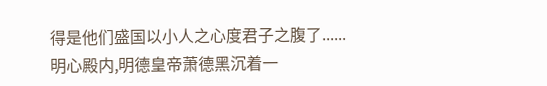得是他们盛国以小人之心度君子之腹了......
明心殿内,明德皇帝萧德黑沉着一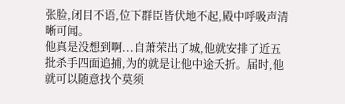张脸,闭目不语,位下群臣皆伏地不起,殿中呼吸声清晰可闻。
他真是没想到啊...自萧荣出了城,他就安排了近五批杀手四面追捕,为的就是让他中途夭折。届时,他就可以随意找个莫须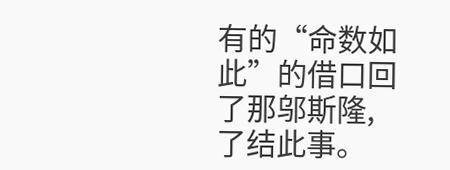有的“命数如此”的借口回了那邬斯隆,了结此事。